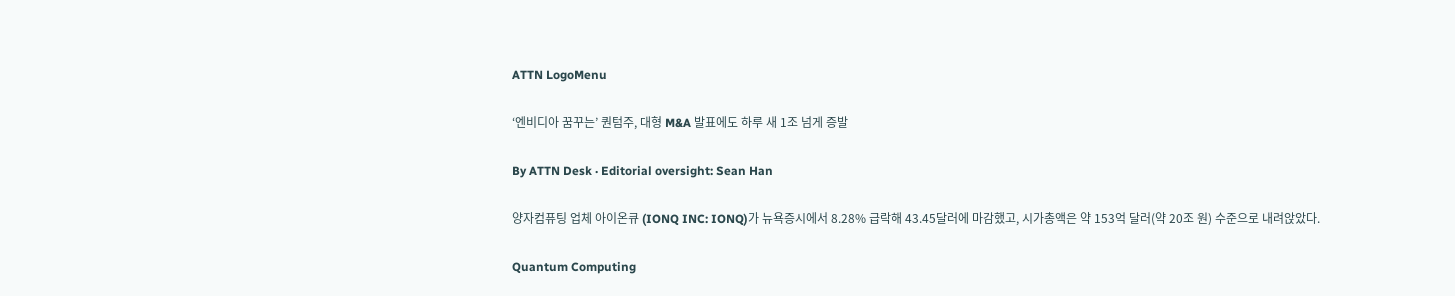ATTN LogoMenu

‘엔비디아 꿈꾸는’ 퀀텀주, 대형 M&A 발표에도 하루 새 1조 넘게 증발

By ATTN Desk · Editorial oversight: Sean Han

양자컴퓨팅 업체 아이온큐 (IONQ INC: IONQ)가 뉴욕증시에서 8.28% 급락해 43.45달러에 마감했고, 시가총액은 약 153억 달러(약 20조 원) 수준으로 내려앉았다.

Quantum Computing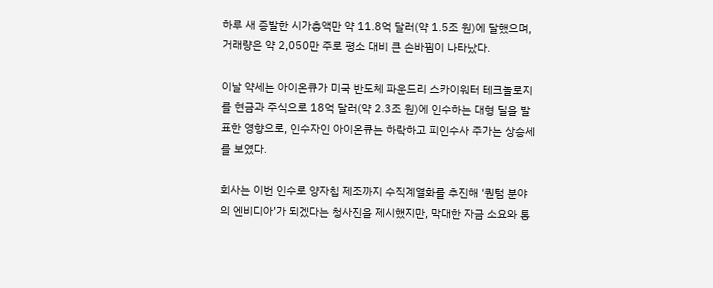하루 새 증발한 시가총액만 약 11.8억 달러(약 1.5조 원)에 달했으며, 거래량은 약 2,050만 주로 평소 대비 큰 손바뀜이 나타났다.

이날 약세는 아이온큐가 미국 반도체 파운드리 스카이워터 테크놀로지를 현금과 주식으로 18억 달러(약 2.3조 원)에 인수하는 대형 딜을 발표한 영향으로, 인수자인 아이온큐는 하락하고 피인수사 주가는 상승세를 보였다.

회사는 이번 인수로 양자칩 제조까지 수직계열화를 추진해 ‘퀀텀 분야의 엔비디아’가 되겠다는 청사진을 제시했지만, 막대한 자금 소요와 통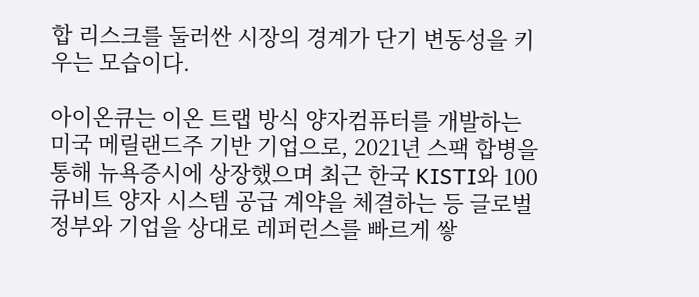합 리스크를 둘러싼 시장의 경계가 단기 변동성을 키우는 모습이다.

아이온큐는 이온 트랩 방식 양자컴퓨터를 개발하는 미국 메릴랜드주 기반 기업으로, 2021년 스팩 합병을 통해 뉴욕증시에 상장했으며 최근 한국 KISTI와 100큐비트 양자 시스템 공급 계약을 체결하는 등 글로벌 정부와 기업을 상대로 레퍼런스를 빠르게 쌓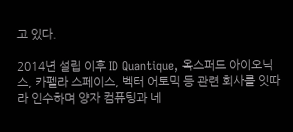고 있다.

2014년 설립 이후 ID Quantique, 옥스퍼드 아이오닉스, 카펠라 스페이스, 벡터 어토믹 등 관련 회사를 잇따라 인수하며 양자 컴퓨팅과 네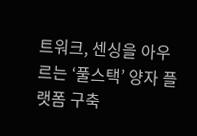트워크, 센싱을 아우르는 ‘풀스택’ 양자 플랫폼 구축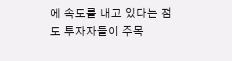에 속도를 내고 있다는 점도 투자자들이 주목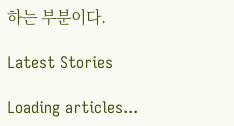하는 부분이다.

Latest Stories

Loading articles...